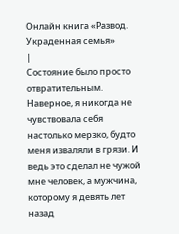Онлайн книга «Развод. Украденная семья»
|
Состояние было просто отвратительным. Наверное, я никогда не чувствовала себя настолько мерзко, будто меня изваляли в грязи. И ведь это сделал не чужой мне человек, а мужчина, которому я девять лет назад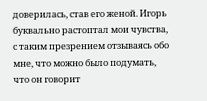доверилась, став его женой. Игорь буквально растоптал мои чувства, с таким презрением отзываясь обо мне, что можно было подумать, что он говорит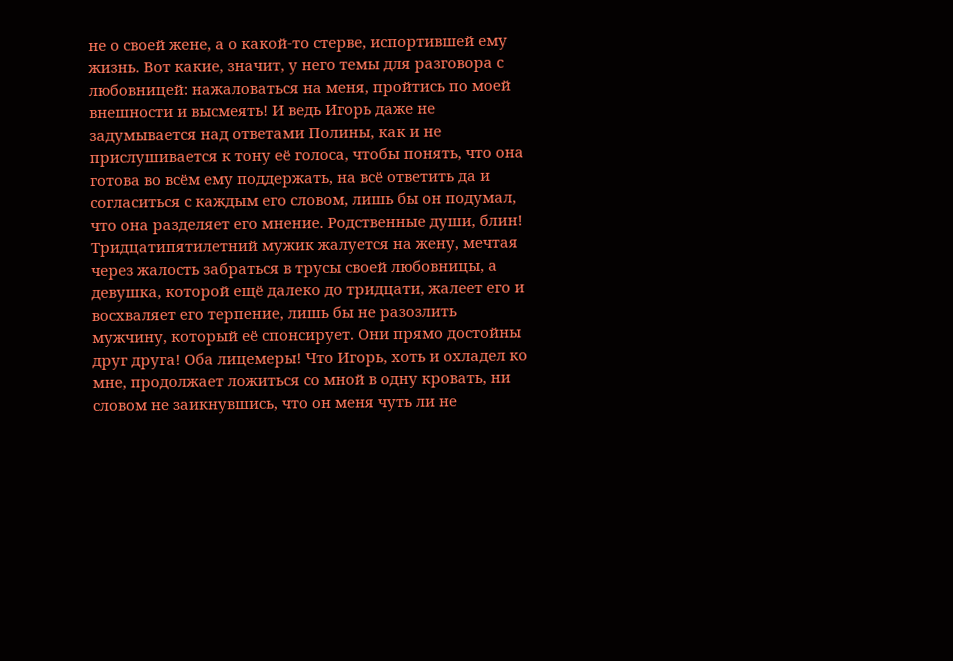не о своей жене, а о какой-то стерве, испортившей ему жизнь. Вот какие, значит, у него темы для разговора с любовницей: нажаловаться на меня, пройтись по моей внешности и высмеять! И ведь Игорь даже не задумывается над ответами Полины, как и не прислушивается к тону её голоса, чтобы понять, что она готова во всём ему поддержать, на всё ответить да и согласиться с каждым его словом, лишь бы он подумал, что она разделяет его мнение. Родственные души, блин! Тридцатипятилетний мужик жалуется на жену, мечтая через жалость забраться в трусы своей любовницы, а девушка, которой ещё далеко до тридцати, жалеет его и восхваляет его терпение, лишь бы не разозлить мужчину, который её спонсирует. Они прямо достойны друг друга! Оба лицемеры! Что Игорь, хоть и охладел ко мне, продолжает ложиться со мной в одну кровать, ни словом не заикнувшись, что он меня чуть ли не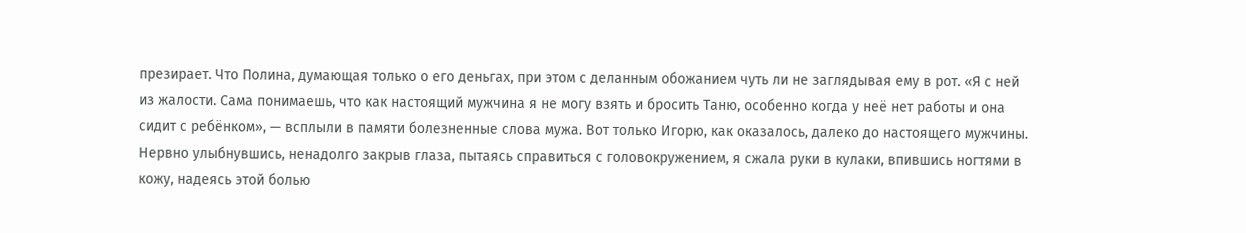презирает. Что Полина, думающая только о его деньгах, при этом с деланным обожанием чуть ли не заглядывая ему в рот. «Я с ней из жалости. Сама понимаешь, что как настоящий мужчина я не могу взять и бросить Таню, особенно когда у неё нет работы и она сидит с ребёнком», — всплыли в памяти болезненные слова мужа. Вот только Игорю, как оказалось, далеко до настоящего мужчины. Нервно улыбнувшись, ненадолго закрыв глаза, пытаясь справиться с головокружением, я сжала руки в кулаки, впившись ногтями в кожу, надеясь этой болью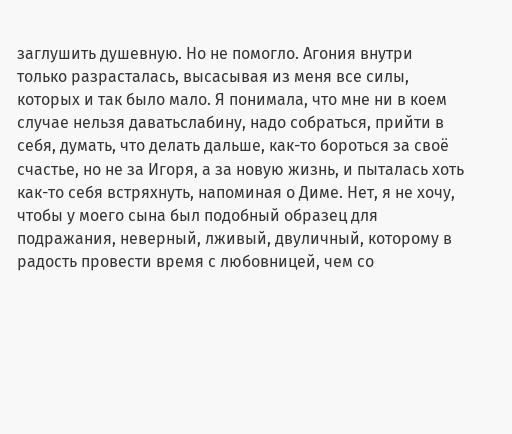заглушить душевную. Но не помогло. Агония внутри только разрасталась, высасывая из меня все силы, которых и так было мало. Я понимала, что мне ни в коем случае нельзя даватьслабину, надо собраться, прийти в себя, думать, что делать дальше, как-то бороться за своё счастье, но не за Игоря, а за новую жизнь, и пыталась хоть как-то себя встряхнуть, напоминая о Диме. Нет, я не хочу, чтобы у моего сына был подобный образец для подражания, неверный, лживый, двуличный, которому в радость провести время с любовницей, чем со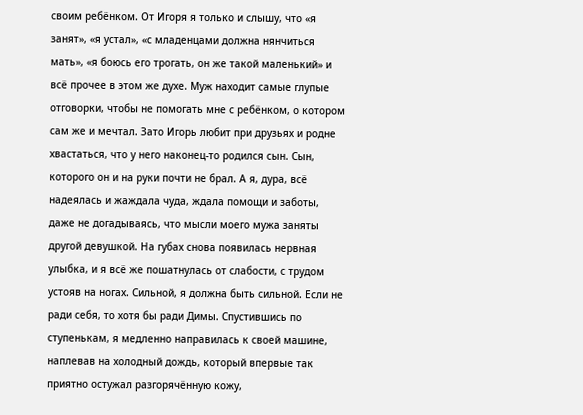своим ребёнком. От Игоря я только и слышу, что «я занят», «я устал», «с младенцами должна нянчиться мать», «я боюсь его трогать, он же такой маленький» и всё прочее в этом же духе. Муж находит самые глупые отговорки, чтобы не помогать мне с ребёнком, о котором сам же и мечтал. Зато Игорь любит при друзьях и родне хвастаться, что у него наконец-то родился сын. Сын, которого он и на руки почти не брал. А я, дура, всё надеялась и жаждала чуда, ждала помощи и заботы, даже не догадываясь, что мысли моего мужа заняты другой девушкой. На губах снова появилась нервная улыбка, и я всё же пошатнулась от слабости, с трудом устояв на ногах. Сильной, я должна быть сильной. Если не ради себя, то хотя бы ради Димы. Спустившись по ступенькам, я медленно направилась к своей машине, наплевав на холодный дождь, который впервые так приятно остужал разгорячённую кожу,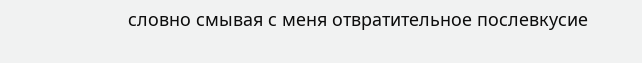словно смывая с меня отвратительное послевкусие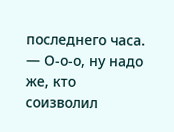последнего часа. — О-о-о, ну надо же, кто соизволил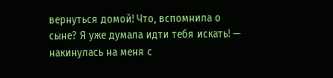вернуться домой! Что, вспомнила о сыне? Я уже думала идти тебя искать! — накинулась на меня с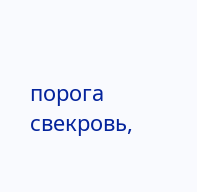порога свекровь,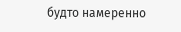будто намеренно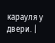карауля у двери. |